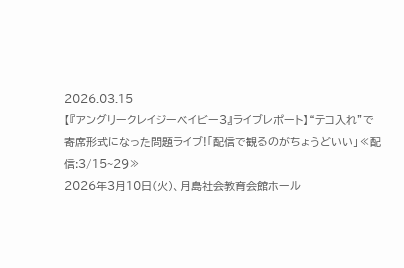2026.03.15
【『アングリークレイジーベイビー3』ライブレポート】“テコ入れ”で寄席形式になった問題ライブ!「配信で観るのがちょうどいい」≪配信:3/15~29≫
2026年3月10日(火)、月島社会教育会館ホール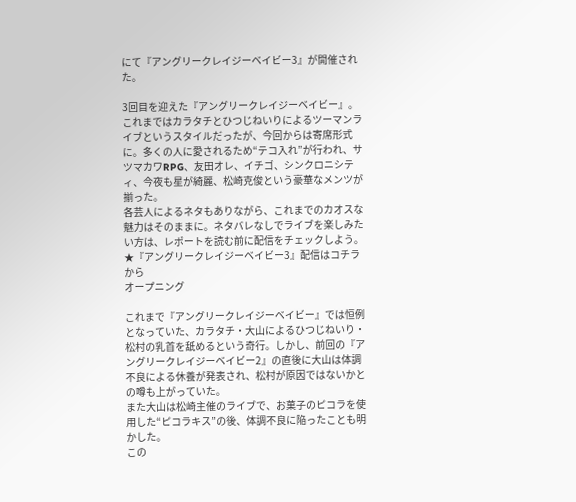にて『アングリークレイジーベイビー3』が開催された。

3回目を迎えた『アングリークレイジーベイビー』。これまではカラタチとひつじねいりによるツーマンライブというスタイルだったが、今回からは寄席形式に。多くの人に愛されるため“テコ入れ”が行われ、サツマカワRPG、友田オレ、イチゴ、シンクロニシティ、今夜も星が綺麗、松崎克俊という豪華なメンツが揃った。
各芸人によるネタもありながら、これまでのカオスな魅力はそのままに。ネタバレなしでライブを楽しみたい方は、レポートを読む前に配信をチェックしよう。
★『アングリークレイジーベイビー3』配信はコチラから
オープニング

これまで『アングリークレイジーベイビー』では恒例となっていた、カラタチ・大山によるひつじねいり・松村の乳首を舐めるという奇行。しかし、前回の『アングリークレイジーベイビー2』の直後に大山は体調不良による休養が発表され、松村が原因ではないかとの噂も上がっていた。
また大山は松崎主催のライブで、お菓子のピコラを使用した“ピコラキス”の後、体調不良に陥ったことも明かした。
この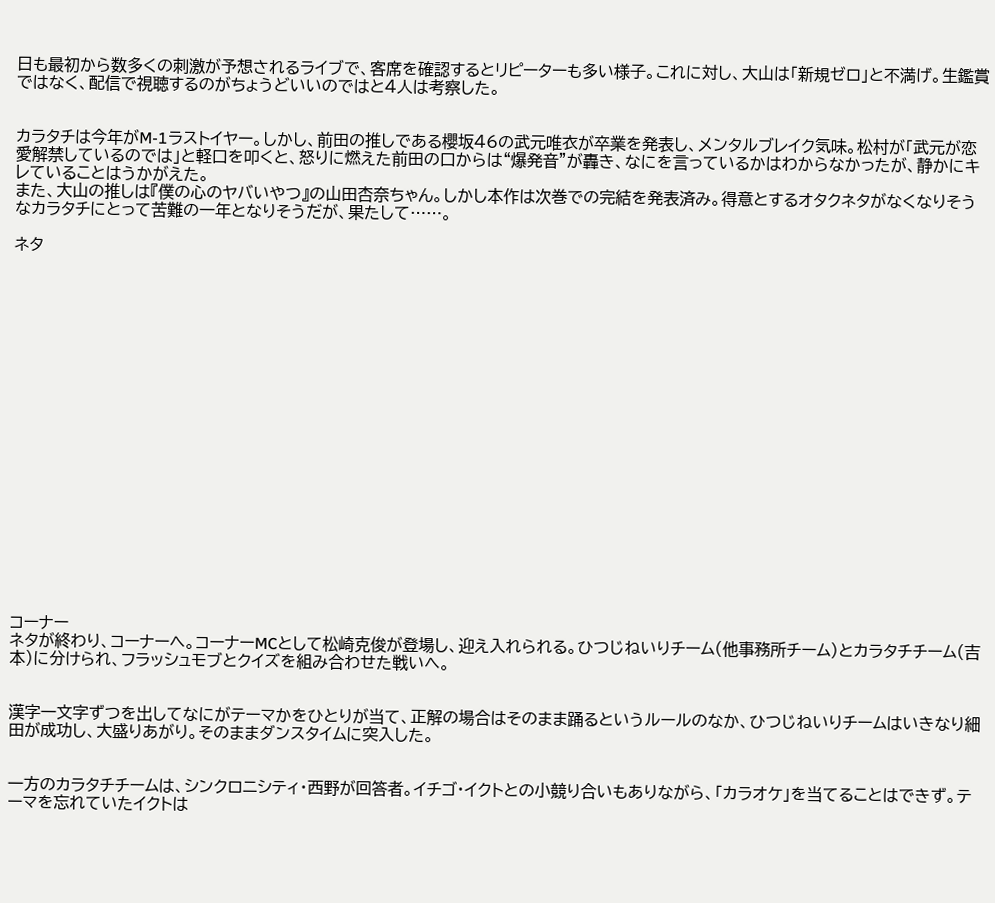日も最初から数多くの刺激が予想されるライブで、客席を確認するとリピーターも多い様子。これに対し、大山は「新規ゼロ」と不満げ。生鑑賞ではなく、配信で視聴するのがちょうどいいのではと4人は考察した。


カラタチは今年がM-1ラストイヤー。しかし、前田の推しである櫻坂46の武元唯衣が卒業を発表し、メンタルブレイク気味。松村が「武元が恋愛解禁しているのでは」と軽口を叩くと、怒りに燃えた前田の口からは“爆発音”が轟き、なにを言っているかはわからなかったが、静かにキレていることはうかがえた。
また、大山の推しは『僕の心のヤバいやつ』の山田杏奈ちゃん。しかし本作は次巻での完結を発表済み。得意とするオタクネタがなくなりそうなカラタチにとって苦難の一年となりそうだが、果たして……。

ネタ




















コーナー
ネタが終わり、コーナーへ。コーナーMCとして松崎克俊が登場し、迎え入れられる。ひつじねいりチーム(他事務所チーム)とカラタチチーム(吉本)に分けられ、フラッシュモブとクイズを組み合わせた戦いへ。


漢字一文字ずつを出してなにがテーマかをひとりが当て、正解の場合はそのまま踊るというルールのなか、ひつじねいりチームはいきなり細田が成功し、大盛りあがり。そのままダンスタイムに突入した。


一方のカラタチチームは、シンクロニシティ・西野が回答者。イチゴ・イクトとの小競り合いもありながら、「カラオケ」を当てることはできず。テーマを忘れていたイクトは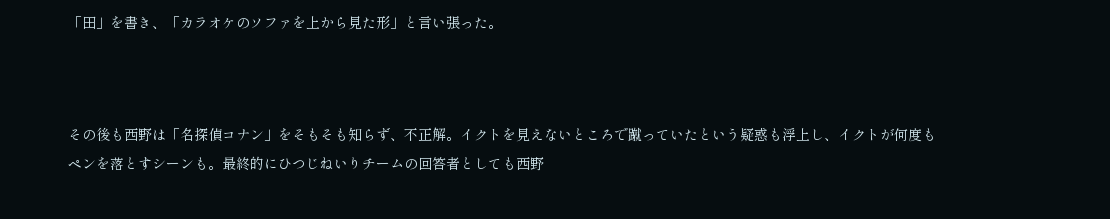「田」を書き、「カラオケのソファを上から見た形」と言い張った。



その後も西野は「名探偵コナン」をそもそも知らず、不正解。イクトを見えないところで蹴っていたという疑惑も浮上し、イクトが何度もペンを落とすシーンも。最終的にひつじねいりチームの回答者としても西野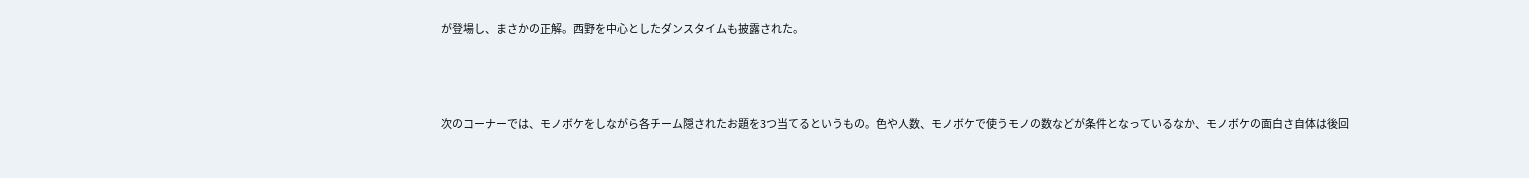が登場し、まさかの正解。西野を中心としたダンスタイムも披露された。



次のコーナーでは、モノボケをしながら各チーム隠されたお題を3つ当てるというもの。色や人数、モノボケで使うモノの数などが条件となっているなか、モノボケの面白さ自体は後回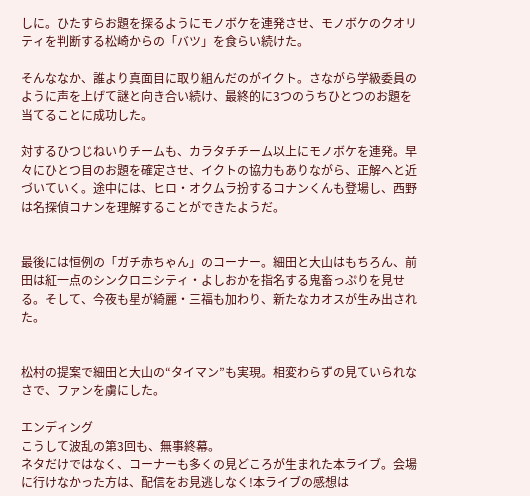しに。ひたすらお題を探るようにモノボケを連発させ、モノボケのクオリティを判断する松崎からの「バツ」を食らい続けた。

そんななか、誰より真面目に取り組んだのがイクト。さながら学級委員のように声を上げて謎と向き合い続け、最終的に3つのうちひとつのお題を当てることに成功した。

対するひつじねいりチームも、カラタチチーム以上にモノボケを連発。早々にひとつ目のお題を確定させ、イクトの協力もありながら、正解へと近づいていく。途中には、ヒロ・オクムラ扮するコナンくんも登場し、西野は名探偵コナンを理解することができたようだ。


最後には恒例の「ガチ赤ちゃん」のコーナー。細田と大山はもちろん、前田は紅一点のシンクロニシティ・よしおかを指名する鬼畜っぷりを見せる。そして、今夜も星が綺麗・三福も加わり、新たなカオスが生み出された。


松村の提案で細田と大山の“タイマン”も実現。相変わらずの見ていられなさで、ファンを虜にした。

エンディング
こうして波乱の第3回も、無事終幕。
ネタだけではなく、コーナーも多くの見どころが生まれた本ライブ。会場に行けなかった方は、配信をお見逃しなく!本ライブの感想は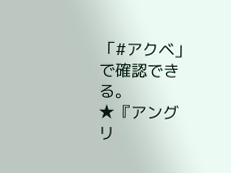「#アクベ」で確認できる。
★『アングリ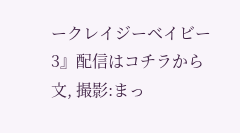ークレイジーベイビー3』配信はコチラから
文, 撮影:まっ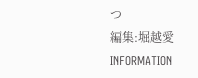つ
編集:堀越愛
INFORMATION